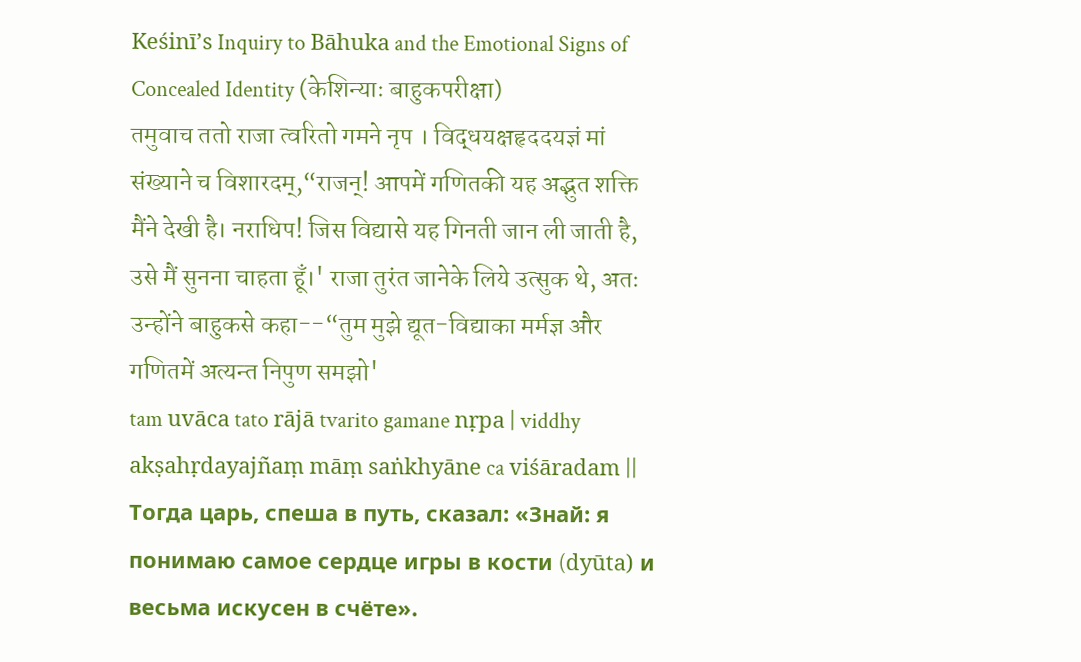Keśinī’s Inquiry to Bāhuka and the Emotional Signs of Concealed Identity (केशिन्याः बाहुकपरीक्षा)
तमुवाच ततो राजा त्वरितो गमने नृप । विद्धयक्षहृददयज्ञं मां संख्याने च विशारदम्,“राजन्! आपमें गणितकी यह अद्भुत शक्ति मैंने देखी है। नराधिप! जिस विद्यासे यह गिनती जान ली जाती है, उसे मैं सुनना चाहता हूँ।' राजा तुरंत जानेके लिये उत्सुक थे, अतः उन्होंने बाहुकसे कहा--“तुम मुझे द्यूत-विद्याका मर्मज्ञ और गणितमें अत्यन्त निपुण समझो'
tam uvāca tato rājā tvarito gamane nṛpa | viddhy akṣahṛdayajñaṃ māṃ saṅkhyāne ca viśāradam ||
Тогда царь, спеша в путь, сказал: «Знай: я понимаю самое сердце игры в кости (dyūta) и весьма искусен в счёте».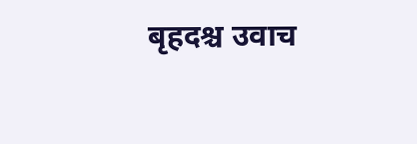बृहदश्च उवाच